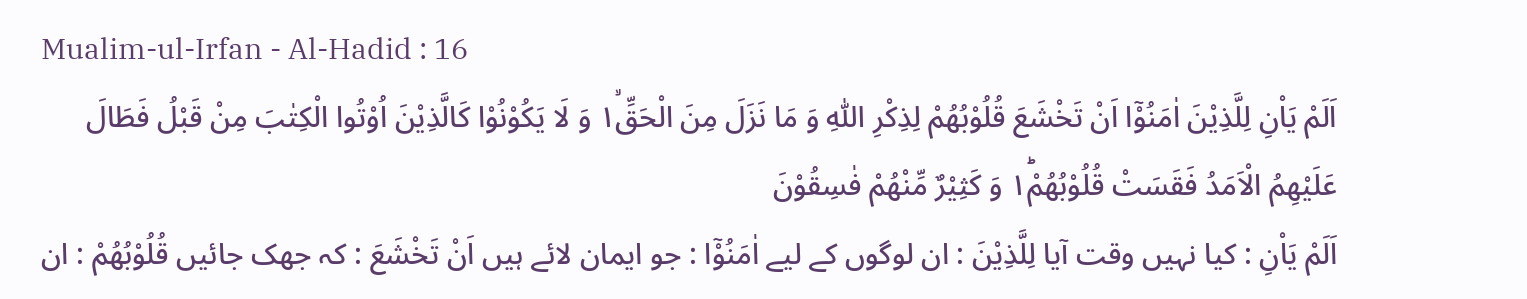Mualim-ul-Irfan - Al-Hadid : 16
اَلَمْ یَاْنِ لِلَّذِیْنَ اٰمَنُوْۤا اَنْ تَخْشَعَ قُلُوْبُهُمْ لِذِكْرِ اللّٰهِ وَ مَا نَزَلَ مِنَ الْحَقِّ١ۙ وَ لَا یَكُوْنُوْا كَالَّذِیْنَ اُوْتُوا الْكِتٰبَ مِنْ قَبْلُ فَطَالَ عَلَیْهِمُ الْاَمَدُ فَقَسَتْ قُلُوْبُهُمْ١ؕ وَ كَثِیْرٌ مِّنْهُمْ فٰسِقُوْنَ
اَلَمْ يَاْنِ : کیا نہیں وقت آیا لِلَّذِيْنَ : ان لوگوں کے لیے اٰمَنُوْٓا : جو ایمان لائے ہیں اَنْ تَخْشَعَ : کہ جھک جائیں قُلُوْبُهُمْ : ان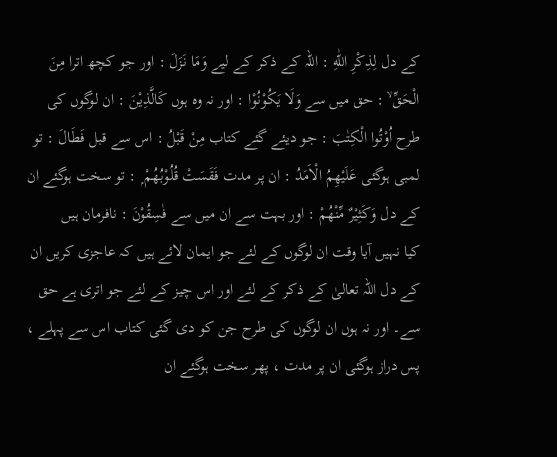کے دل لِذِكْرِ اللّٰهِ : اللہ کے ذکر کے لیے وَمَا نَزَلَ : اور جو کچھ اترا مِنَ الْحَقِّ ۙ : حق میں سے وَلَا يَكُوْنُوْا : اور نہ وہ ہوں كَالَّذِيْنَ : ان لوگوں کی طرح اُوْتُوا الْكِتٰبَ : جو دیئے گئے کتاب مِنْ قَبْلُ : اس سے قبل فَطَالَ : تو لمبی ہوگئی عَلَيْهِمُ الْاَمَدُ : ان پر مدت فَقَسَتْ قُلُوْبُهُمْ ۭ : تو سخت ہوگئے ان کے دل وَكَثِيْرٌ مِّنْهُمْ : اور بہت سے ان میں سے فٰسِقُوْنَ : نافرمان ہیں
کیا نہیں آیا وقت ان لوگوں کے لئے جو ایمان لائے ہیں کہ عاجزی کریں ان کے دل اللہ تعالیٰ کے ذکر کے لئے اور اس چیز کے لئے جو اتری ہے حق سے۔ اور نہ ہوں ان لوگوں کی طرح جن کو دی گئی کتاب اس سے پہلے ، پس دراز ہوگئی ان پر مدت ، پھر سخت ہوگئے ان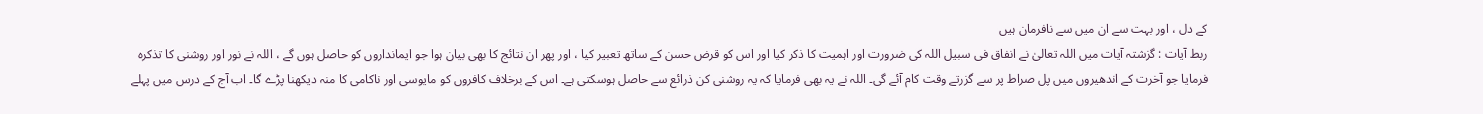کے دل ، اور بہت سے ان میں سے نافرمان ہیں
ربط آیات : گزشتہ آیات میں اللہ تعالیٰ نے انفاق فی سبیل اللہ کی ضرورت اور اہمیت کا ذکر کیا اور اس کو قرض حسن کے ساتھ تعبیر کیا ، اور پھر ان نتائج کا بھی بیان ہوا جو ایمانداروں کو حاصل ہوں گے ، اللہ نے نور اور روشنی کا تذکرہ فرمایا جو آخرت کے اندھیروں میں پل صراط پر سے گزرتے وقت کام آئے گی۔ اللہ نے یہ بھی فرمایا کہ یہ روشنی کن ذرائع سے حاصل ہوسکتی ہے۔ اس کے برخلاف کافروں کو مایوسی اور ناکامی کا منہ دیکھنا پڑے گا۔ اب آج کے درس میں پہلے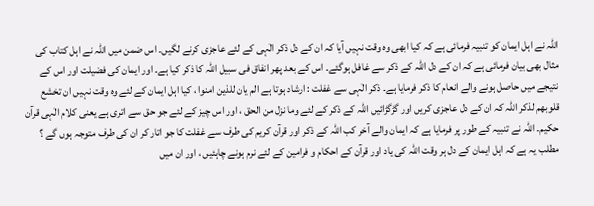اللہ نے اہل ایمان کو تنبیہ فرمائی ہے کہ کیا ابھی وہ وقت نہیں آیا کہ ان کے دل ذکر الٰہی کے لئے عاجزی کرنے لگیں۔ اس ضمن میں اللہ نے اہل کتاب کی مثال بھی بیان فرمائی ہے کہ ان کے دل اللہ کے ذکر سے غافل ہوگئے۔ اس کے بعد پھر انفاق فی سبیل اللہ کا ذکر کیا ہے۔ اور ایمان کی فضیلت اور اس کے نتیجے میں حاصل ہونے والے انعام کا ذکر فرمایا ہے۔ ذکر الٰہی سے غفلت : ارشاد ہوتا ہے الم یان للذین امنوا ، کیا اہل ایمان کے لئے وہ وقت نہیں ان تخشع قلوبھم لذکر اللہ کہ ان کے دل عاجزی کریں اور گڑگڑائیں اللہ کے ذکر کے لئے وما نزل من الحق ، اور اس چیز کے لئے جو حق سے اتری ہے یعنی کلام الٰہی قرآن حکیم۔ اللہ نے تنبیہ کے طور پر فرمایا ہے کہ ایمان والے آخر کب اللہ کے ذکر اور قرآن کریم کی طرف سے غفلت کا جو اتار کر ان کی طرف متوجہ ہوں گے ؟ مطلب یہ ہے کہ اہل ایمان کے دل ہر وقت اللہ کی یاد اور قرآن کے احکام و فرامین کے لئے نرم ہونے چاہئیں ، اور ان میں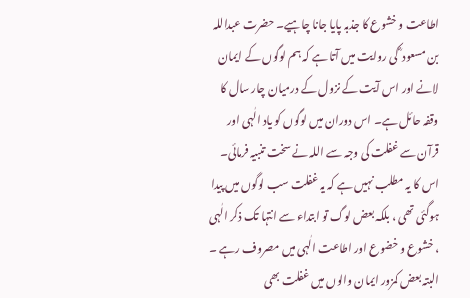اطاعت و خشوع کا جذبہ پایا جانا چاہیے۔ حضرت عبداللہ بن مسعود ؓ کی روایت میں آتا ہے کہ ہم لوگوں کے ایمان لانے اور اس آیت کے نزول کے درمیان چار سال کا وقفہ حائل ہے۔ اس دوران میں لوگوں کو یاد الٰہی اور قرآن سے غفلت کی وجہ سے اللہ نے سخت تنبیہ فرمائی۔ اس کا یہ مطلب نہیں ہے کہ یہ غفلت سب لوگوں میں پیدا ہوگئی تھی ، بلکہ بعض لوگ تو ابتداء سے انتہا تک ذکر الٰہی ، خشوع و خضوع اور اطاعت الٰہی میں مصروف رہے ۔ البتہ بعض کمزور ایمان والوں میں غفلت بھی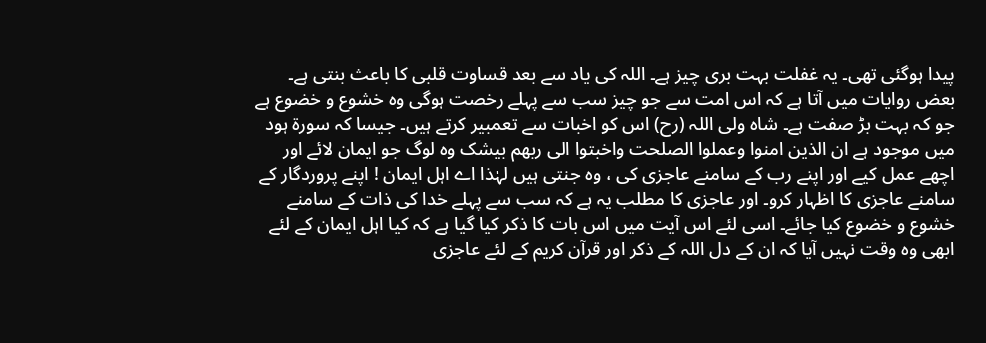پیدا ہوگئی تھی۔ یہ غفلت بہت بری چیز ہے۔ اللہ کی یاد سے بعد قساوت قلبی کا باعث بنتی ہے۔ بعض روایات میں آتا ہے کہ اس امت سے جو چیز سب سے پہلے رخصت ہوگی وہ خشوع و خضوع ہے جو کہ بہت بڑ صفت ہے۔ شاہ ولی اللہ (رح) اس کو اخبات سے تعمبیر کرتے ہیں۔ جیسا کہ سورة ہود میں موجود ہے ان الذین امنوا وعملوا الصلحت واخبتوا الی ربھم بیشک وہ لوگ جو ایمان لائے اور اچھے عمل کیے اور اپنے رب کے سامنے عاجزی کی ، وہ جنتی ہیں لہٰذا اے اہل ایمان ! اپنے پروردگار کے سامنے عاجزی کا اظہار کرو۔ اور عاجزی کا مطلب یہ ہے کہ سب سے پہلے خدا کی ذات کے سامنے خشوع و خضوع کیا جائے۔ اسی لئے اس آیت میں اس بات کا ذکر کیا گیا ہے کہ کیا اہل ایمان کے لئے ابھی وہ وقت نہیں آیا کہ ان کے دل اللہ کے ذکر اور قرآن کریم کے لئے عاجزی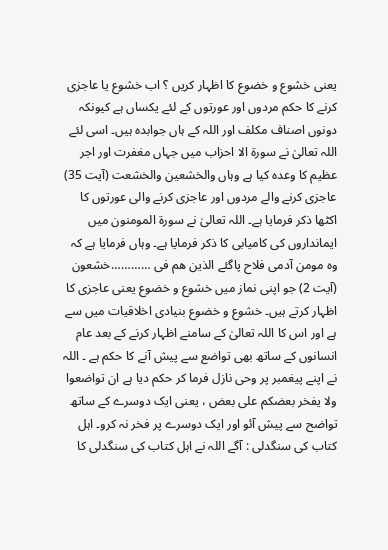یعنی خشوع و خضوع کا اظہار کریں ؟ اب خشوع یا عاجزی کرنے کا حکم مردوں اور عورتوں کے لئے یکساں ہے کیونکہ دونوں اصناف مکلف اور اللہ کے ہاں جوابدہ ہیں۔ اسی لئے اللہ تعالیٰ نے سورة الا احزاب میں جہاں مغفرت اور اجر عظیم کا وعدہ کیا ہے وہاں والخشعین والخشعت (آیت 35) عاجزی کرنے والے مردوں اور عاجزی کرنے والی عورتوں کا اکٹھا ذکر فرمایا ہے۔ اللہ تعالیٰ نے سورة المومنون میں ایمانداروں کی کامیابی کا ذکر فرمایا ہے۔ وہاں فرمایا ہے کہ وہ مومن آدمی فلاح پاگئے الذین ھم فی …………خشعون (آیت 2) جو اپنی نماز میں خشوع و خضوع یعنی عاجزی کا اظہار کرتے ہیں۔ خشوع و خضوع بنیادی اخلاقیات میں سے ہے اور اس کا اللہ تعالیٰ کے سامنے اظہار کرنے کے بعد عام انسانوں کے ساتھ بھی تواضع سے پیش آنے کا حکم ہے ۔ اللہ نے اپنے پیغمبر پر وحی نازل فرما کر حکم دیا ہے ان تواضعوا ولا یفخر بعضکم علی بعض ، یعنی ایک دوسرے کے ساتھ تواضح سے پیش آئو اور ایک دوسرے پر فخر نہ کرو۔ اہل کتاب کی سنگدلی : آگے اللہ نے اہل کتاب کی سنگدلی کا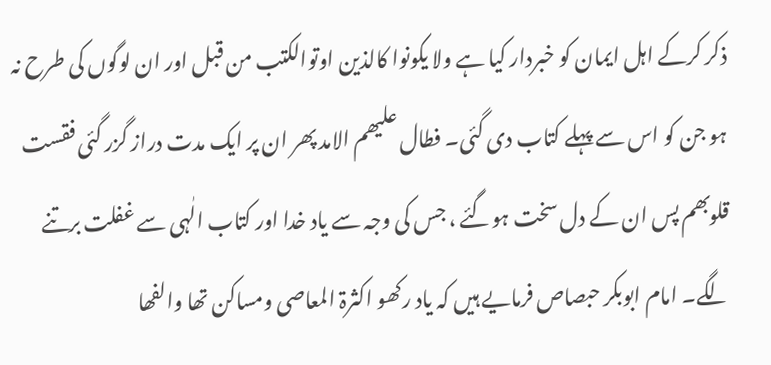ذکر کرکے اہل ایمان کو خبردار کیا ہے ولا یکونوا کالذین اوتوالکتب من قبل اور ان لوگوں کی طرح نہ ہو جن کو اس سے پہلے کتاب دی گئی۔ فطال علیھم الامد پھر ان پر ایک مدت دراز گزر گئی فقست قلوبھم پس ان کے دل سخت ہوگئے ، جس کی وجہ سے یاد خدا اور کتاب الٰہی سے غفلت برتنے لگے۔ امام ابوبکر حبصاص فرمایے ہیں کہ یاد رکھو اکثرۃ المعاصی ومساکن تھا والفھا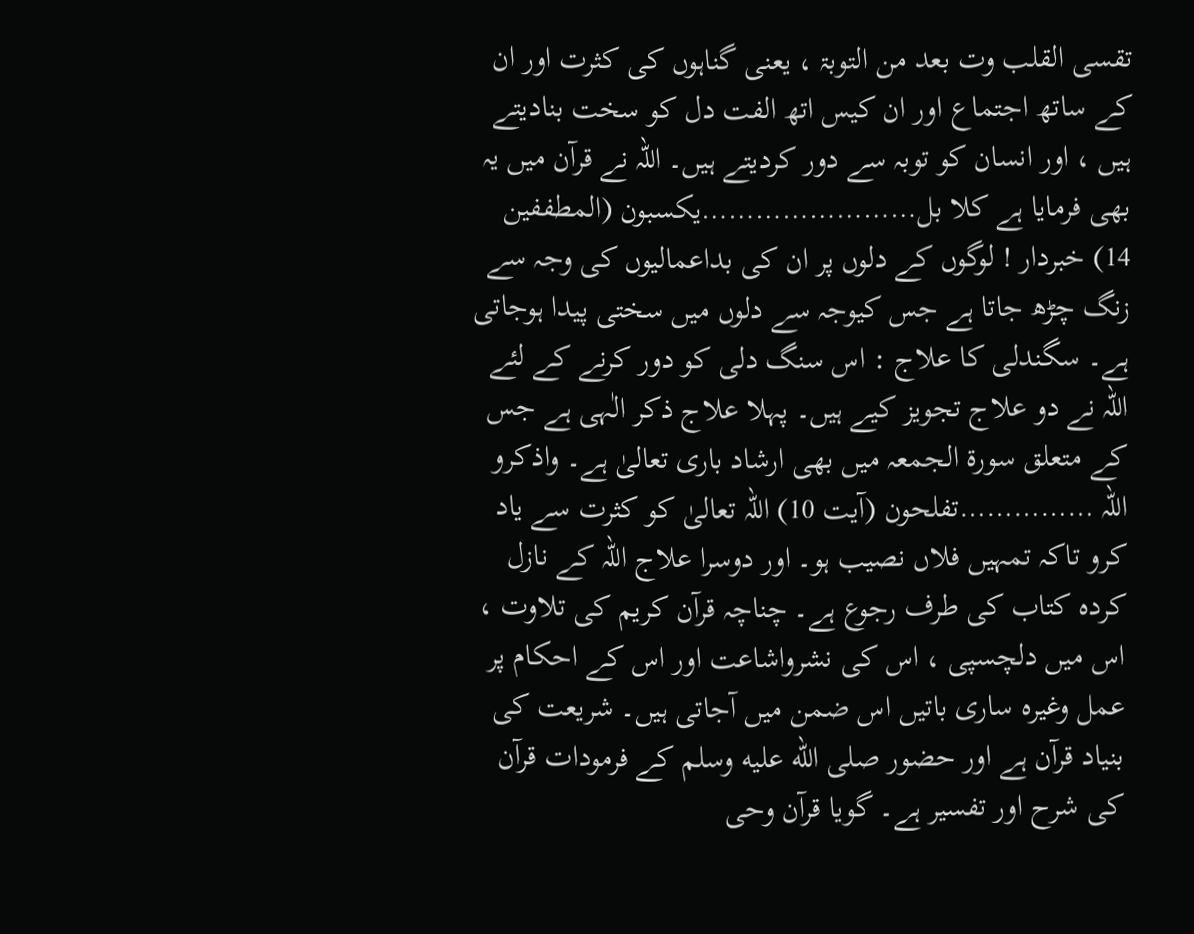تقسی القلب وت بعد من التوبۃ ، یعنی گناہوں کی کثرت اور ان کے ساتھ اجتماع اور ان کیس اتھ الفت دل کو سخت بنادیتے ہیں ، اور انسان کو توبہ سے دور کردیتے ہیں۔ اللہ نے قرآن میں یہ بھی فرمایا ہے کلا بل……………………یکسبون (المطففین 14) خبردار ! لوگوں کے دلوں پر ان کی بداعمالیوں کی وجہ سے زنگ چڑھ جاتا ہے جس کیوجہ سے دلوں میں سختی پیدا ہوجاتی ہے۔ سگندلی کا علاج : اس سنگ دلی کو دور کرنے کے لئے اللہ نے دو علاج تجویز کیے ہیں۔ پہلا علاج ذکر الٰہی ہے جس کے متعلق سورة الجمعہ میں بھی ارشاد باری تعالیٰ ہے۔ واذکرو اللہ ……………تفلحون (آیت 10) اللہ تعالیٰ کو کثرت سے یاد کرو تاکہ تمہیں فلاں نصیب ہو۔ اور دوسرا علاج اللہ کے نازل کردہ کتاب کی طرف رجوع ہے۔ چناچہ قرآن کریم کی تلاوت ، اس میں دلچسپی ، اس کی نشرواشاعت اور اس کے احکام پر عمل وغیرہ ساری باتیں اس ضمن میں آجاتی ہیں۔ شریعت کی بنیاد قرآن ہے اور حضور صلى الله عليه وسلم کے فرمودات قرآن کی شرح اور تفسیر ہے۔ گویا قرآن وحی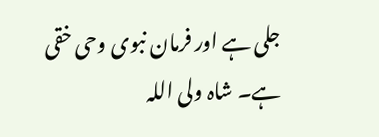جلی ہے اور فرمان نبوی وحی خقی ہے۔ شاہ ولی اللہ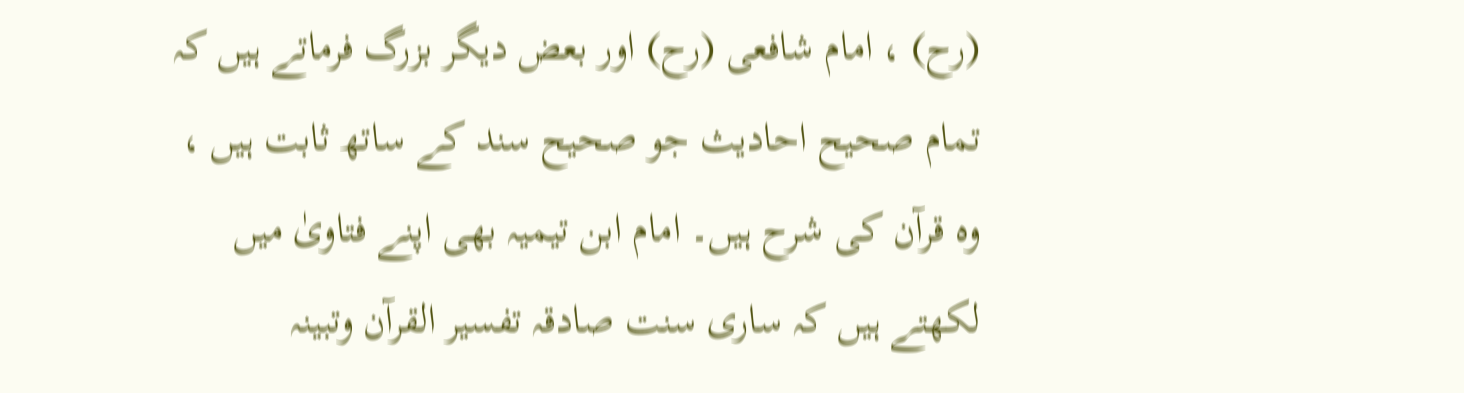(رح) ، امام شافعی (رح) اور بعض دیگر بزرگ فرماتے ہیں کہ تمام صحیح احادیث جو صحیح سند کے ساتھ ثابت ہیں ، وہ قرآن کی شرح ہیں۔ امام ابن تیمیہ بھی اپنے فتاویٰ میں لکھتے ہیں کہ ساری سنت صادقہ تفسیر القرآن وتبینہ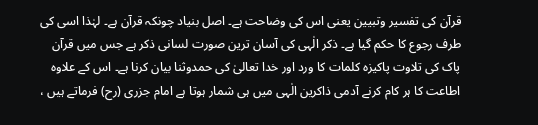قرآن کی تفسیر وتبیین یعنی اس کی وضاحت ہے۔ اصل بنیاد چونکہ قرآن ہے۔ لہٰذا اسی کی طرف رجوع کا حکم گیا ہے۔ ذکر الٰہی کی آسان ترین صورت لسانی ذکر ہے جس میں قرآن پاک کی تلاوت پاکیزہ کلمات کا ورد اور خدا تعالیٰ کی حمدوثنا بیان کرنا ہے۔ اس کے علاوہ اطاعت کا ہر کام کرنے آدمی ذاکرین الٰہی میں ہی شمار ہوتا ہے امام جزری (رح) فرماتے ہیں ،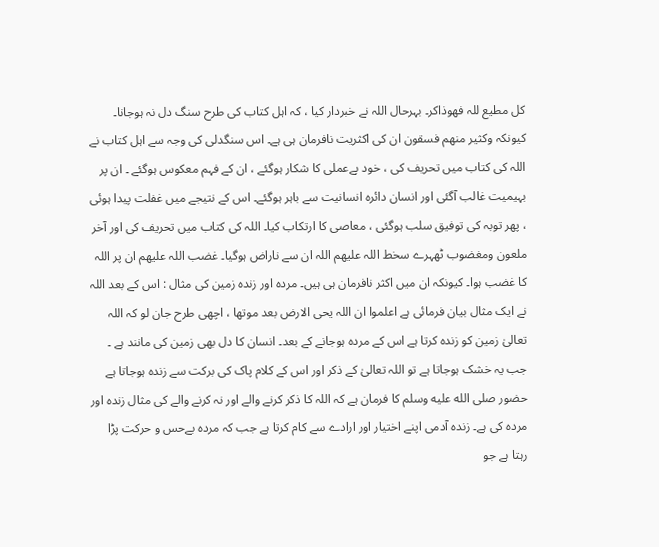کل مطیع للہ فھوذاکر۔ بہرحال اللہ نے خبردار کیا ، کہ اہل کتاب کی طرح سنگ دل نہ ہوجانا۔ کیونکہ وکثیر منھم فسقون ان کی اکثریت نافرمان ہی ہے۔ اس سنگدلی کی وجہ سے اہل کتاب نے اللہ کی کتاب میں تحریف کی ، خود بےعملی کا شکار ہوگئے ، ان کے فہم معکوس ہوگئے ۔ ان پر بہیمیت غالب آگئی اور انسان دائرہ انسانیت سے باہر ہوگئے۔ اس کے نتیجے میں غفلت پیدا ہوئی ، پھر توبہ کی توفیق سلب ہوگئی ، معاصی کا ارتکاب کیا۔ اللہ کی کتاب میں تحریف کی اور آخر ملعون ومغضوب ٹھہرے سخط اللہ علیھم اللہ ان سے ناراض ہوگیا۔ غضب اللہ علیھم ان پر اللہ کا غضب ہوا۔ کیونکہ ان میں اکثر نافرمان ہی ہیں۔ مردہ اور زندہ زمین کی مثال : اس کے بعد اللہ نے ایک مثال بیان فرمائی ہے اعلموا ان اللہ یحی الارض بعد موتھا ، اچھی طرح جان لو کہ اللہ تعالیٰ زمین کو زندہ کرتا ہے اس کے مردہ ہوجانے کے بعد۔ انسان کا دل بھی زمین کی مانند ہے ۔ جب یہ خشک ہوجاتا ہے تو اللہ تعالیٰ کے ذکر اور اس کے کلام پاک کی برکت سے زندہ ہوجاتا ہے حضور صلى الله عليه وسلم کا فرمان ہے کہ اللہ کا ذکر کرنے والے اور نہ کرنے والے کی مثال زندہ اور مردہ کی ہے۔ زندہ آدمی اپنے اختیار اور ارادے سے کام کرتا ہے جب کہ مردہ بےحس و حرکت پڑا رہتا ہے جو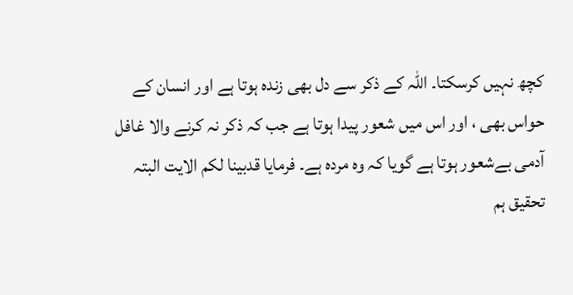کچھ نہیں کرسکتا۔ اللہ کے ذکر سے دل بھی زندہ ہوتا ہے اور انسان کے حواس بھی ، اور اس میں شعور پیدا ہوتا ہے جب کہ ذکر نہ کرنے والا غافل آدمی بےشعور ہوتا ہے گویا کہ وہ مردہ ہے۔ فرمایا قدبینا لکم الایت البتہ تحقیق ہم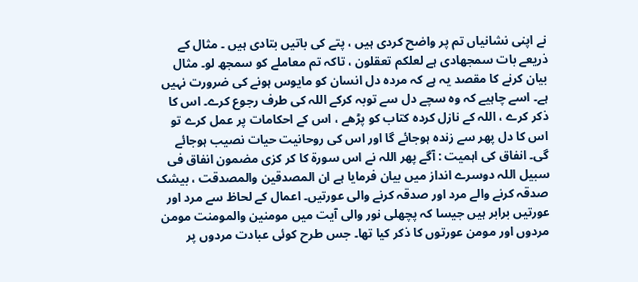نے اپنی نشانیاں تم پر واضح کردی ہیں ، پتے کی باتیں بتادی ہیں ۔ مثال کے ذریعے بات سمجھادی ہے لعلکم تعقلون ، تاکہ تم معاملے کو سمجھ لو۔ مثال بیان کرنے کا مقصد یہ ہے کہ مردہ دل انسان کو مایوس ہونے کی ضرورت نہیں ہے۔ اسے چاہیے کہ وہ سچے دل سے توبہ کرکے اللہ کی طرف رجوع کرے۔ اس کا ذکر کرے ، اللہ کے نازل کردہ کتاب کو پڑھے ، اس کے احکامات پر عمل کرے تو اس کا دل پھر سے زندہ ہوجائے گا اور اس کی روحانیت حیات نصیب ہوجائے گی۔ انفاق کی اہمیت : آگے پھر اللہ نے اس سورة کا کر کزی مضمون انفاق فی سبیل اللہ دوسرے انداز میں بیان فرمایا ہے ان المصدقین والمصدقت ، بیشک صدقہ کرنے والے مرد اور صدقہ کرنے والی عورتیں۔ اعمال کے لحاظ سے مرد اور عورتیں برابر ہیں جیسا کہ پچھلی نور والی آیت میں مومنین والمومنت مومن مردوں اور مومن عورتوں کا ذکر کیا تھا۔ جس طرح کوئی عبادت مردوں پر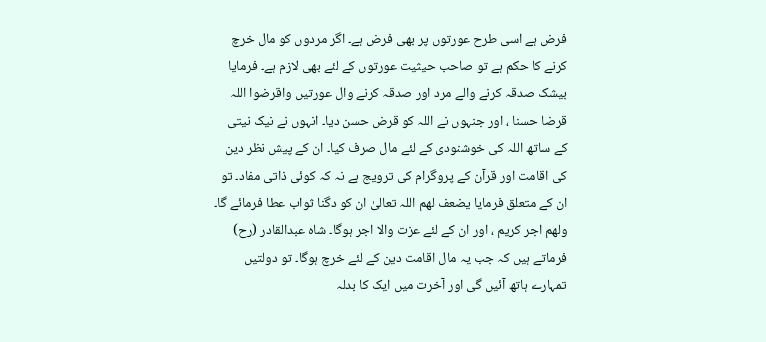فرض ہے اسی طرح عورتوں پر بھی فرض ہے۔ اگر مردوں کو مال خرچ کرنے کا حکم ہے تو صاحب حیثیت عورتوں کے لئے بھی لازم ہے۔ فرمایا بیشک صدقہ کرنے والے مرد اور صدقہ کرنے وال عورتیں واقرضوا اللہ قرضا حسنا ، اور جنہوں نے اللہ کو قرض حسن دیا۔ انہوں نے نیک نیتی کے ساتھ اللہ کی خوشنودی کے لئے مال صرف کیا۔ ان کے پیش نظر دین کی اقامت اور قرآن کے پروگرام کی ترویج ہے نہ کہ کوئی ذاتی مفاد۔ تو ان کے متعلق فرمایا یضعف لھم اللہ تعالیٰ ان کو دگنا ثواب عطا فرمائے گا۔ ولھم اجر کریم ، اور ان کے لئے عزت والا اجر ہوگا۔ شاہ عبدالقادر (رح) فرماتے ہیں کہ جب یہ مال اقامت دین کے لئے خرچ ہوگا۔ تو دولتیں تمہارے ہاتھ آئیں گی اور آخرت میں ایک کا بدلہ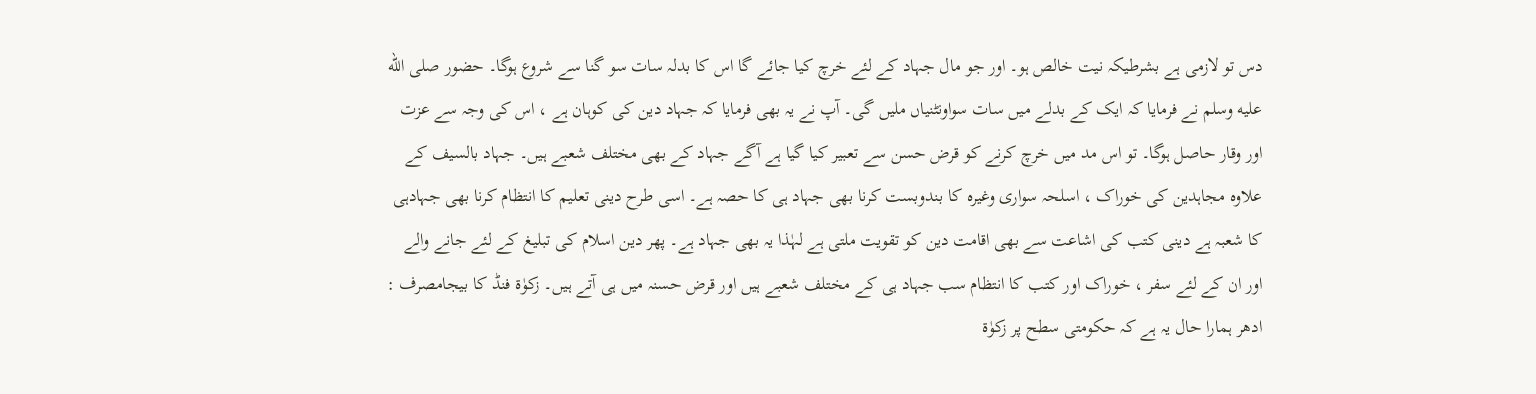دس تو لازمی ہے بشرطیکہ نیت خالص ہو۔ اور جو مال جہاد کے لئے خرچ کیا جائے گا اس کا بدلہ سات سو گنا سے شروع ہوگا۔ حضور صلى الله عليه وسلم نے فرمایا کہ ایک کے بدلے میں سات سواونٹنیاں ملیں گی۔ آپ نے یہ بھی فرمایا کہ جہاد دین کی کوہان ہے ، اس کی وجہ سے عزت اور وقار حاصل ہوگا۔ تو اس مد میں خرچ کرنے کو قرض حسن سے تعبیر کیا گیا ہے آگے جہاد کے بھی مختلف شعبے ہیں۔ جہاد بالسیف کے علاوہ مجاہدین کی خوراک ، اسلحہ سواری وغیرہ کا بندوبست کرنا بھی جہاد ہی کا حصہ ہے۔ اسی طرح دینی تعلیم کا انتظام کرنا بھی جہادہی کا شعبہ ہے دینی کتب کی اشاعت سے بھی اقامت دین کو تقویت ملتی ہے لہٰذا یہ بھی جہاد ہے۔ پھر دین اسلام کی تبلیغ کے لئے جانے والے اور ان کے لئے سفر ، خوراک اور کتب کا انتظام سب جہاد ہی کے مختلف شعبے ہیں اور قرض حسنہ میں ہی آتے ہیں۔ زکوٰۃ فنڈ کا بیجامصرف : ادھر ہمارا حال یہ ہے کہ حکومتی سطح پر زکوٰۃ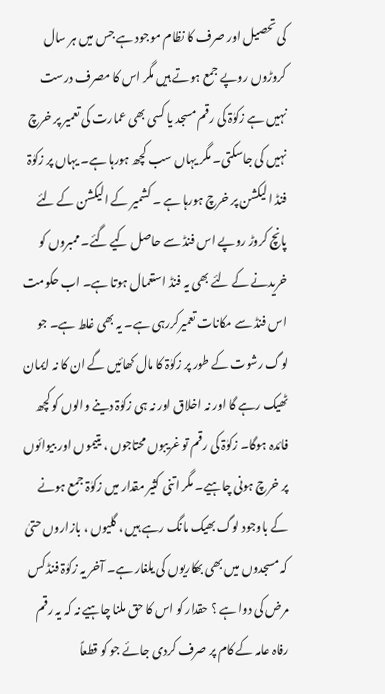کی تحصیل اور صرف کا نظام موجود ہے جس میں ہر سال کروڑوں روپے جمع ہوتے ہیں مگر اس کا مصرف درست نہیں ہے زکوٰۃ کی رقم مسجد یا کسی بھی عمارت کی تعمیر پر خرچ نہیں کی جاسکتی۔ مگر یہاں سب کچھ ہورہا ہے۔ یہاں پر زکوٰۃ فنڈ الیکشن پر خرچ ہورہا ہے ۔ کشمیر کے الیکشن کے لئے پانچ کروڑ روپے اس فنڈ سے حاصل کیے گئے۔ ممبروں کو خریدنے کے لئے بھی یہ فنڈ استعمال ہوتا ہے۔ اب حکومت اس فنڈ سے مکانات تعمیرکررہی ہے۔ یہ بھی غلط ہے۔ جو لوگ رشوت کے طور پر زکوٰۃ کا مال کھائیں گے ان کا نہ ایمان ٹھیک رہے گا اور نہ اخلاق اور نہ ہی زکوٰۃ دینے والوں کو کچھ فائدہ ہوگا۔ زکوٰۃ کی رقم تو غریبوں محتاجوں ، یتیموں اور بیوائوں پر خرچ ہونی چاہیے۔ مگر اتنی کثیر مقدار میں زکوٰۃ جمع ہونے کے باوجود لوگ بھیک مانگ رہے ہیں ، گلیوں ، بازاروں حتیٰ کہ مسجدوں میں بھی بھکاریوں کی یلغار ہے۔ آخر یہ زکوٰۃ فنڈ کس مرض کی دوا ہے ؟ حقدار کو اس کا حق ملنا چاہیے نہ کہ یہ رقم رفاہ عامہ کے کام پر صرف کردی جائے جو کو قطعاً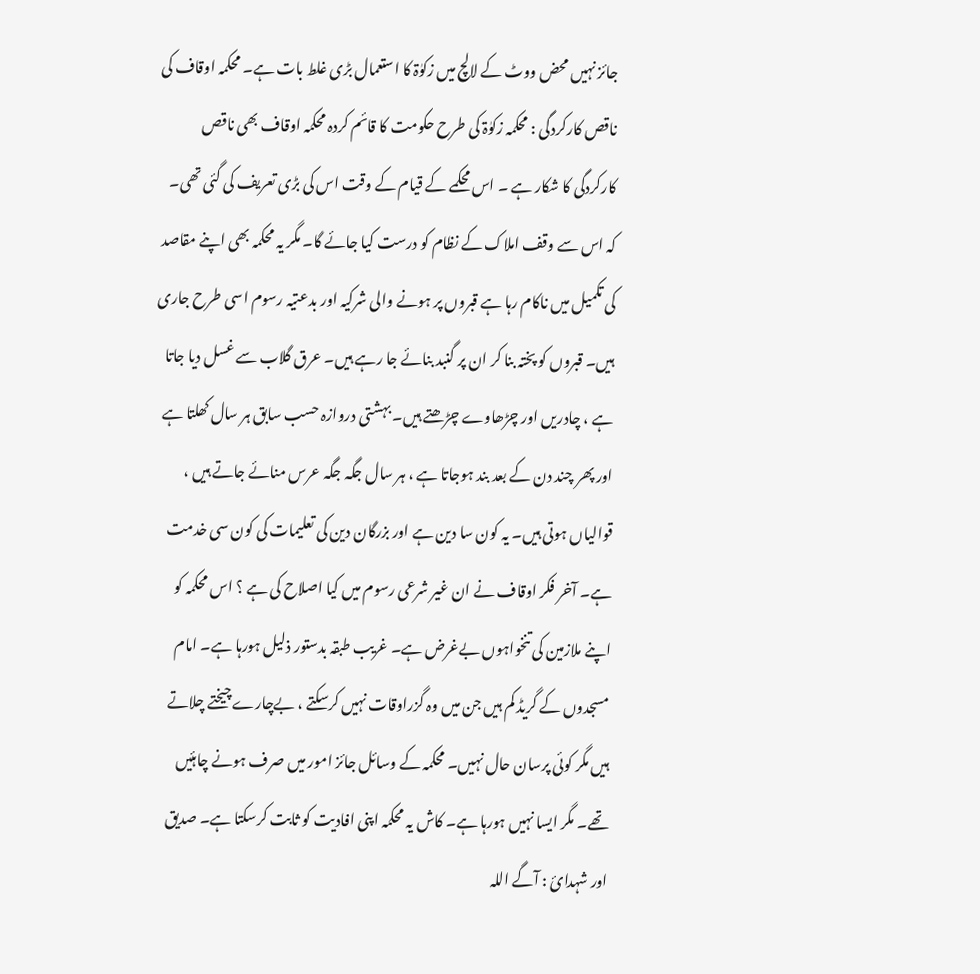جائز نہیں محض ووٹ کے لالچ میں زکوٰۃ کا استعمال بڑی غلط بات ہے۔ محکمہ اوقاف کی ناقص کارکردگی : محکمہ زکوٰۃ کی طرح حکومت کا قائم کردہ محکمہ اوقاف بھی ناقص کارکردگی کا شکار ہے ۔ اس محکمے کے قیام کے وقت اس کی بڑی تعریف کی گئی تھی۔ کہ اس سے وقف املاک کے نظام کو درست کیا جائے گا۔ مگر یہ محکمہ بھی اپنے مقاصد کی تکمیل میں ناکام رہا ہے قبروں پر ہونے والی شرکیہ اور بدعتیہ رسوم اسی طرح جاری ہیں۔ قبروں کو پختہ بنا کر ان پر گنبد بنائے جا رہے ہیں۔ عرق گلاب سے غسل دیا جاتا ہے ، چادریں اور چڑھاوے چڑھتے ہیں۔ بہشتی دروازہ حسب سابق ہر سال کھلتا ہے اور پھر چند دن کے بعد بند ہوجاتا ہے ، ہر سال جگہ جگہ عرس منائے جاتے ہیں ، قوالیاں ہوتی ہیں۔ یہ کون سا دین ہے اور بزرگان دین کی تعلیمات کی کون سی خدمت ہے۔ آخر فکر اوقاف نے ان غیر شرعی رسوم میں کیا اصلاح کی ہے ؟ اس محکمہ کو اپنے ملازمین کی تنخواہوں بےغرض ہے۔ غریب طبقہ بدستور ذلیل ہورہا ہے۔ امام مسجدوں کے گریڈ کم ہیں جن میں وہ گزراوقات نہیں کرسکتے ، بےچارے چیختے چلاتے ہیں مگر کوئی پرسان حال نہیں۔ محکمہ کے وسائل جائز امور میں صرف ہونے چاہئیں تھے۔ مگر ایسا نہیں ہورہا ہے۔ کاش یہ محکمہ اپنی افادیت کو ثابت کرسکتا ہے۔ صدیق اور شہدائ : آگے اللہ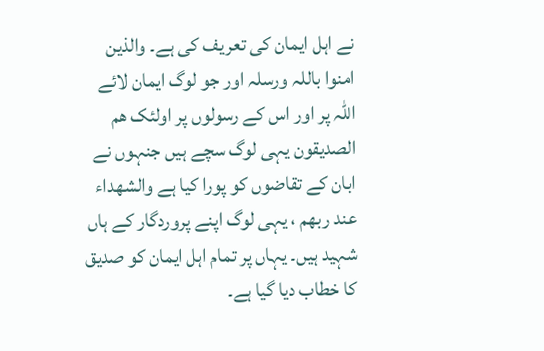نے اہل ایمان کی تعریف کی ہے۔ والذین امنوا باللہ ورسلہ اور جو لوگ ایمان لائے اللہ پر اور اس کے رسولوں پر اولئک ھم الصدیقون یہی لوگ سچے ہیں جنہوں نے ابان کے تقاضوں کو پورا کیا ہے والشھداء عند ربھم ، یہی لوگ اپنے پروردگار کے ہاں شہید ہیں۔ یہاں پر تمام اہل ایمان کو صدیق کا خطاب دیا گیا ہے۔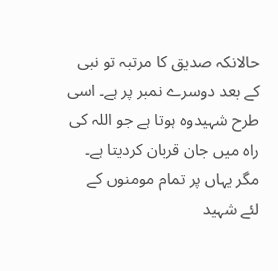حالانکہ صدیق کا مرتبہ تو نبی کے بعد دوسرے نمبر پر ہے۔ اسی طرح شہیدوہ ہوتا ہے جو اللہ کی راہ میں جان قربان کردیتا ہے۔ مگر یہاں پر تمام مومنوں کے لئے شہید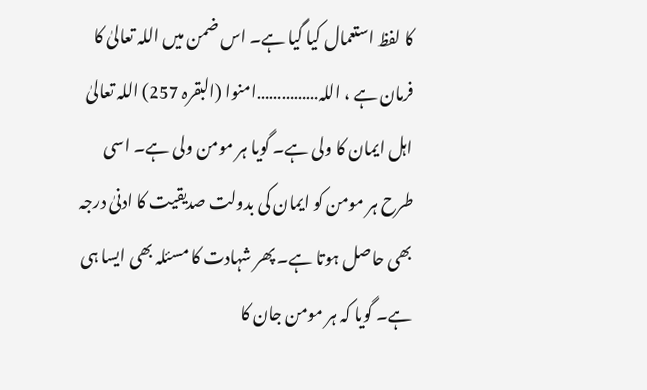کا لفظ استعمال کیا گیا ہے۔ اس ضمن میں اللہ تعالیٰ کا فرمان ہے ، اللہ……………امنوا (البقرہ 257) اللہ تعالیٰ اہل ایمان کا ولی ہے۔ گویا ہر مومن ولی ہے۔ اسی طرح ہر مومن کو ایمان کی بدولت صدیقیت کا ادنیٰ درجہ بھی حاصل ہوتا ہے۔ پھر شہادت کا مسئلہ بھی ایسا ہی ہے۔ گویا کہ ہر مومن جان کا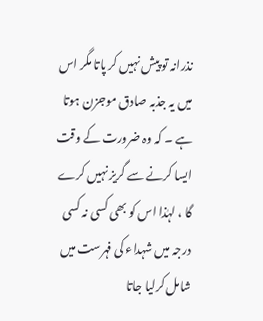نذرانہ تو پیش نہیں کر پاتا مگر اس میں یہ جذبہ صادق موجزن ہوتا ہے ۔ کہ وہ ضرورت کے وقت ایسا کرنے سے گریز نہیں کرے گا ، لہٰذا اس کو بھی کسی نہ کسی درجہ میں شہداء کی فہرست میں شامل کرلیا جاتا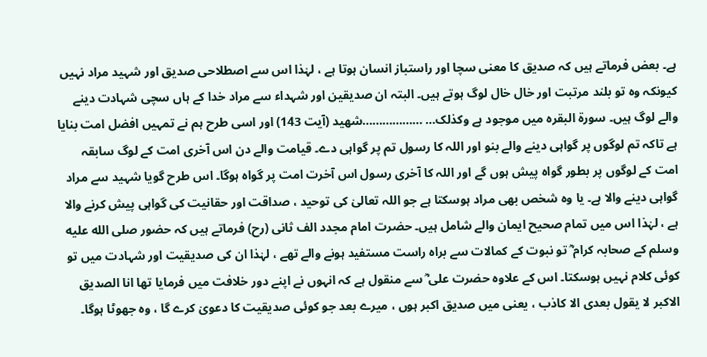ہے۔ بعض فرماتے ہیں کہ صدیق کا معنی سچا اور راستباز انسان ہوتا ہے ، لہٰذا اس سے اصطلاحی صدیق اور شہید مراد نہیں کیونکہ وہ تو بلند مرتبت اور خال خال لوگ ہوتے ہیں۔ البتہ ان صدیقین اور شہداء سے مراد خدا کے ہاں سچی شہادت دینے والے لوگ ہیں۔ سورة البقرہ میں موجود ہے وکذلک… ………………شھید (آیت 143) اور اسی طرح ہم نے تمہیں افضل امت بنایا ہے تاکہ تم لوگوں پر گواہی دینے والے بنو اور اللہ کا رسول تم پر گواہی دے۔ قیامت والے دن اس آخری امت کے لوگ سابقہ امت کے لوگوں پر بطور گواہ پیش ہوں گے اور اللہ کا آخری رسول اس آخرت امت پر گواہ ہوگا۔ اس طرح گویا شہید سے مراد گواہی دینے والا ہے۔ یا وہ شخص بھی مراد ہوسکتا ہے جو اللہ تعالیٰ کی توحید ، صداقت اور حقانیت کی گواہی پیش کرنے والا ہے ، لہٰذا اس میں تمام صحیح ایمان والے شامل ہیں۔ حضرت امام مجدد الف ثانی (رح) فرماتے ہیں کہ حضور صلى الله عليه وسلم کے صحابہ کرام ؓ تو نبوت کے کمالات سے براہ راست مستفید ہونے والے تھے ، لہٰذا ان کی صدیقیت اور شہادت میں تو کوئی کلام نہیں ہوسکتا۔ اس کے علاوہ حضرت علی ؓ سے منقول ہے کہ انہوں نے اپنے دور خلافت میں فرمایا تھا انا الصدیق الاکبر لا یقول بعدی الا کاذب ، یعنی میں صدیق اکبر ہوں ، میرے بعد جو کوئی صدیقیت کا دعویٰ کرے گا ، وہ جھوٹا ہوگا۔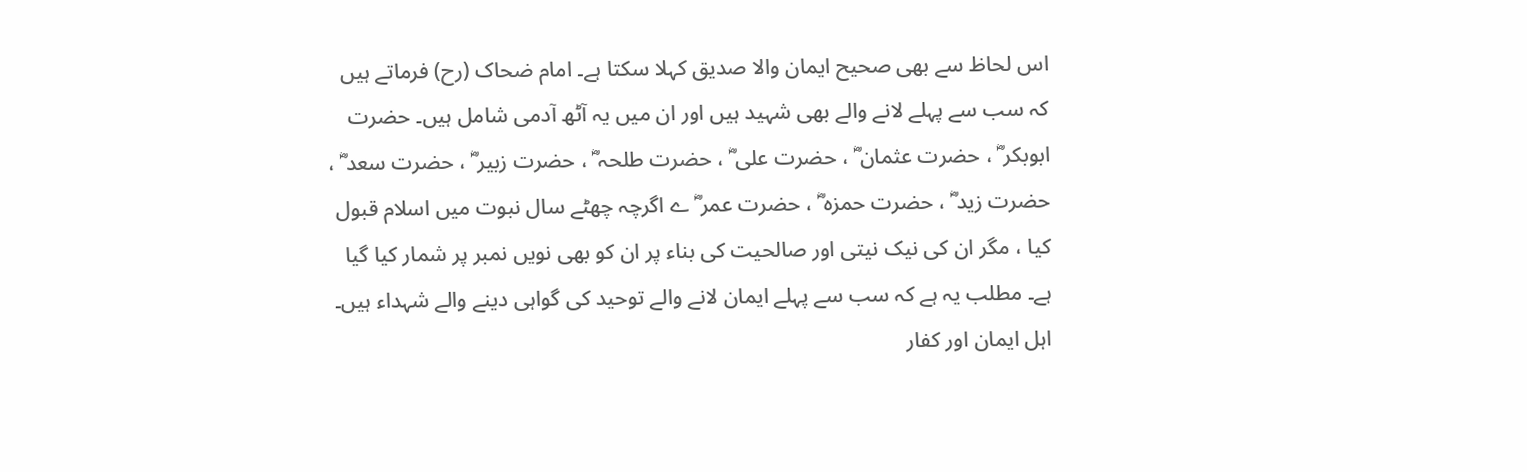اس لحاظ سے بھی صحیح ایمان والا صدیق کہلا سکتا ہے۔ امام ضحاک (رح) فرماتے ہیں کہ سب سے پہلے لانے والے بھی شہید ہیں اور ان میں یہ آٹھ آدمی شامل ہیں۔ حضرت ابوبکر ؓ ، حضرت عثمان ؓ ، حضرت علی ؓ ، حضرت طلحہ ؓ ، حضرت زبیر ؓ ، حضرت سعد ؓ ، حضرت زید ؓ ، حضرت حمزہ ؓ ، حضرت عمر ؓ ے اگرچہ چھٹے سال نبوت میں اسلام قبول کیا ، مگر ان کی نیک نیتی اور صالحیت کی بناء پر ان کو بھی نویں نمبر پر شمار کیا گیا ہے۔ مطلب یہ ہے کہ سب سے پہلے ایمان لانے والے توحید کی گواہی دینے والے شہداء ہیں۔ اہل ایمان اور کفار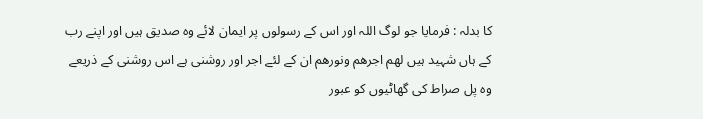کا بدلہ : فرمایا جو لوگ اللہ اور اس کے رسولوں پر ایمان لائے وہ صدیق ہیں اور اپنے رب کے ہاں شہید ہیں لھم اجرھم ونورھم ان کے لئے اجر اور روشنی ہے اس روشنی کے ذریعے وہ پل صراط کی گھاٹیوں کو عبور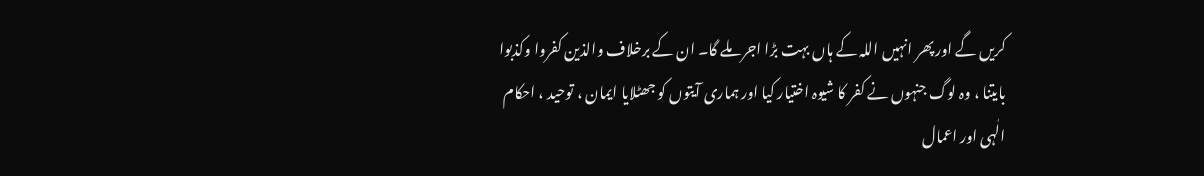کریں گے اور پھر انہیں اللہ کے ہاں بہت بڑا اجر ملے گا۔ ان کے برخلاف والذین کفروا وکذبوا بایتنا ، وہ لوگ جنہوں نے کفر کا شیوہ اختیار کیا اور ہماری آیتوں کو جھٹلایا ایمان ، توحید ، احکام الٰہی اور اعمال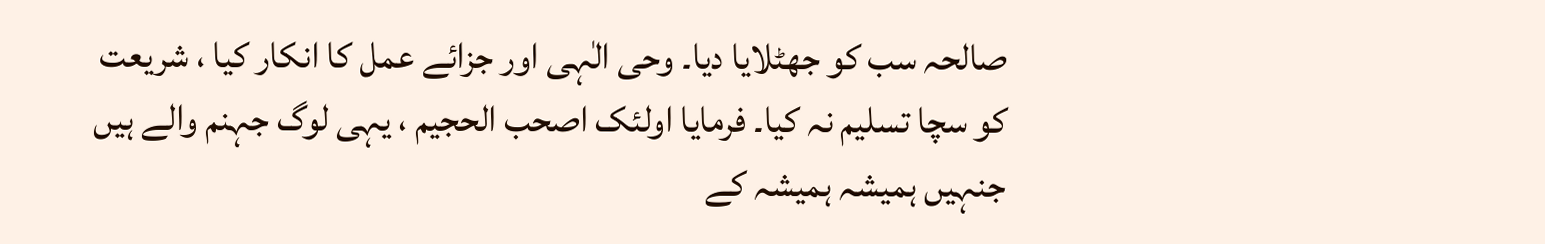صالحہ سب کو جھٹلایا دیا۔ وحی الٰہی اور جزائے عمل کا انکار کیا ، شریعت کو سچا تسلیم نہ کیا۔ فرمایا اولئک اصحب الحجیم ، یہی لوگ جہنم والے ہیں جنہیں ہمیشہ ہمیشہ کے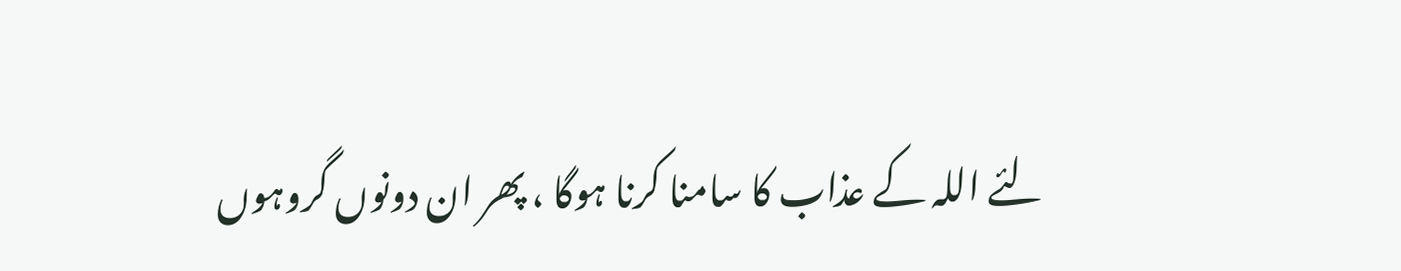لئے اللہ کے عذاب کا سامنا کرنا ہوگا ، پھر ان دونوں گروہوں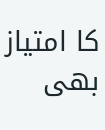کا امتیاز بھی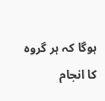ہوگا کہ ہر گروہ کا انجام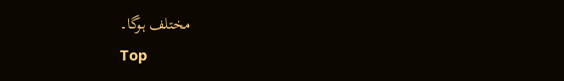مختلف ہوگا۔
Top